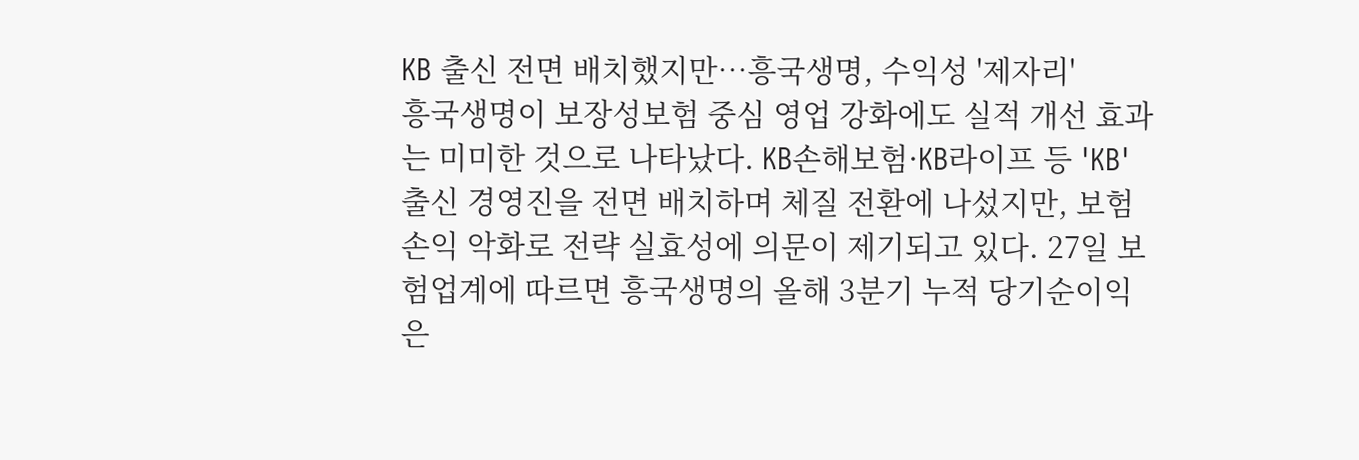KB 출신 전면 배치했지만…흥국생명, 수익성 '제자리'
흥국생명이 보장성보험 중심 영업 강화에도 실적 개선 효과는 미미한 것으로 나타났다. KB손해보험·KB라이프 등 'KB' 출신 경영진을 전면 배치하며 체질 전환에 나섰지만, 보험손익 악화로 전략 실효성에 의문이 제기되고 있다. 27일 보험업계에 따르면 흥국생명의 올해 3분기 누적 당기순이익은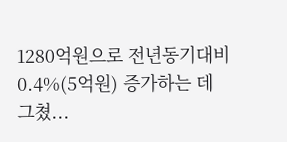1280억원으로 전년동기대비 0.4%(5억원) 증가하는 데 그쳤...